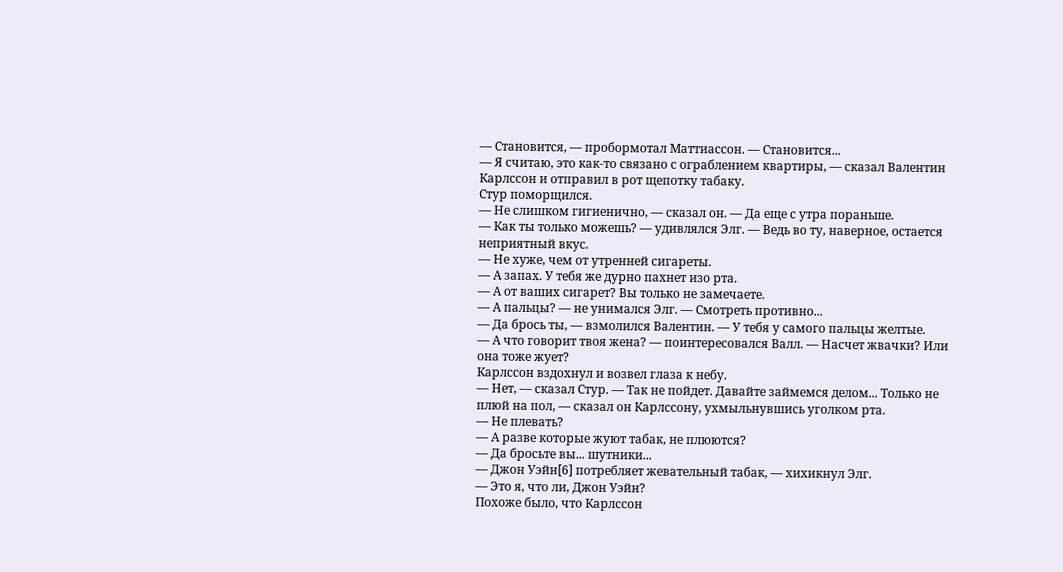— Становится, — пробормотал Маттиассон. — Становится...
— Я считаю, это как-то связано с ограблением квартиры, — сказал Валентин Карлссон и отправил в рот щепотку табаку.
Стур поморщился.
— Не слишком гигиенично, — сказал он. — Да еще с утра пораньше.
— Как ты только можешь? — удивлялся Элг. — Ведь во ту, наверное, остается неприятный вкус.
— Не хуже, чем от утренней сигареты.
— А запах. У тебя же дурно пахнет изо рта.
— А от ваших сигарет? Вы только не замечаете.
— А пальцы? — не унимался Элг. — Смотреть противно...
— Да брось ты, — взмолился Валентин. — У тебя у самого пальцы желтые.
— А что говорит твоя жена? — поинтересовался Валл. — Насчет жвачки? Или она тоже жует?
Карлссон вздохнул и возвел глаза к небу.
— Нет, — сказал Стур. — Так не пойдет. Давайте займемся делом... Только не плюй на пол, — сказал он Карлссону, ухмыльнувшись уголком рта.
— Не плевать?
— А разве которые жуют табак, не плюются?
— Да бросьте вы... шутники...
— Джон Уэйн[6] потребляет жевательный табак, — хихикнул Элг.
— Это я, что ли, Джон Уэйн?
Похоже было, что Карлссон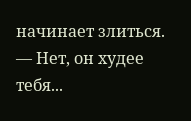начинает злиться.
— Нет, он худее тебя...